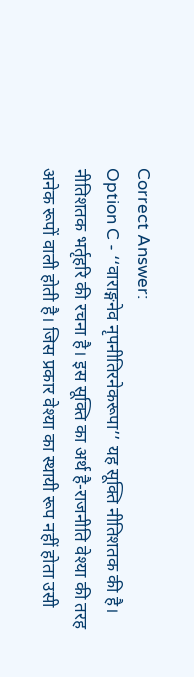Correct Answer:
Option C - ‘‘वाराङ्गनेव नृपनीतिरनेकरूपा’’ यह सूक्ति नीतिशतक की है।
नीतिशतक भर्तृहरि की रचना है। इस सूक्ति का अर्थ है-राजनीति वेश्या की तरह अनेक रूपों वाली होती है। जिस प्रकार वेश्या का स्थायी रूप नहीं होता उसी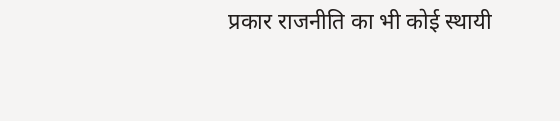प्रकार राजनीति का भी कोई स्थायी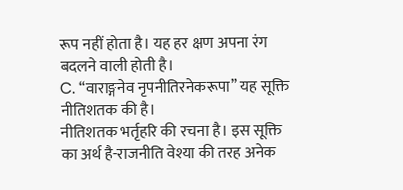रूप नहीं होता है। यह हर क्षण अपना रंग बदलने वाली होती है।
C. ‘‘वाराङ्गनेव नृपनीतिरनेकरूपा’’ यह सूक्ति नीतिशतक की है।
नीतिशतक भर्तृहरि की रचना है। इस सूक्ति का अर्थ है-राजनीति वेश्या की तरह अनेक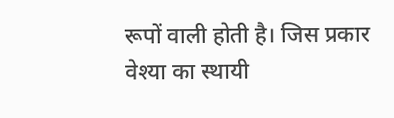रूपों वाली होती है। जिस प्रकार वेश्या का स्थायी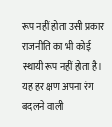रूप नहीं होता उसी प्रकार राजनीति का भी कोई स्थायी रूप नहीं होता है। यह हर क्षण अपना रंग बदलने वाली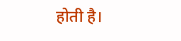होती है।